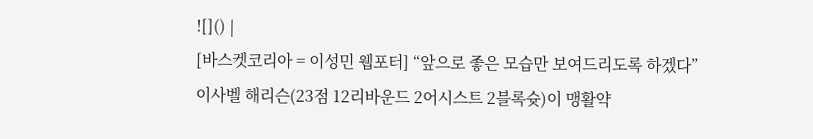![]() |
[바스켓코리아 = 이성민 웹포터] “앞으로 좋은 모습만 보여드리도록 하겠다”
이사벨 해리슨(23점 12리바운드 2어시스트 2블록슛)이 맹활약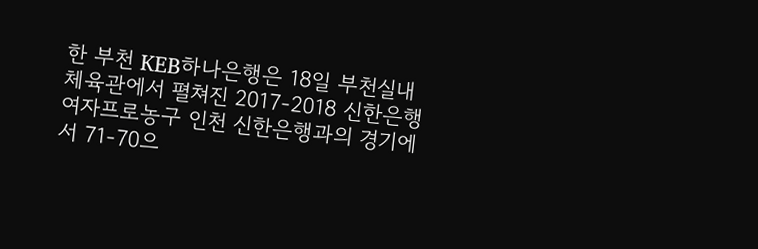한 부천 KEB하나은행은 18일 부천실내체육관에서 펼쳐진 2017-2018 신한은행 여자프로농구 인천 신한은행과의 경기에서 71-70으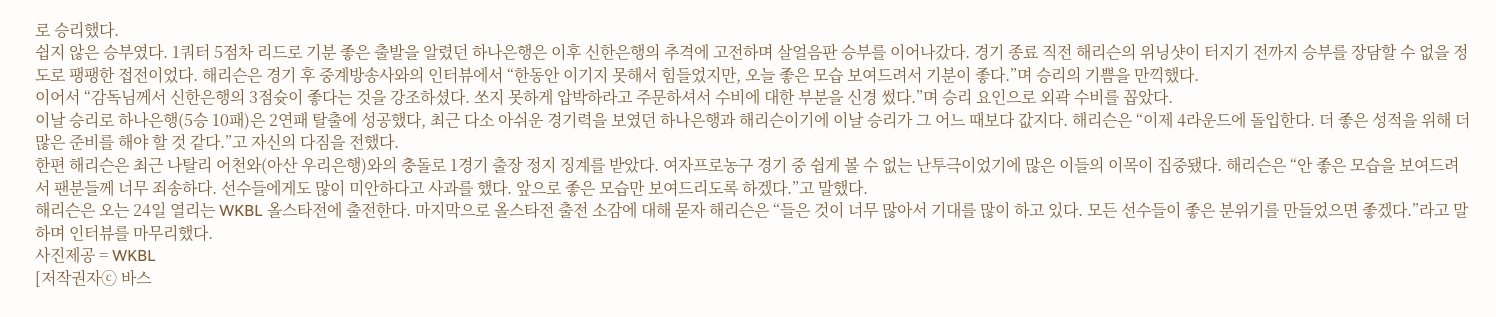로 승리했다.
쉽지 않은 승부였다. 1쿼터 5점차 리드로 기분 좋은 출발을 알렸던 하나은행은 이후 신한은행의 추격에 고전하며 살얼음판 승부를 이어나갔다. 경기 종료 직전 해리슨의 위닝샷이 터지기 전까지 승부를 장담할 수 없을 정도로 팽팽한 접전이었다. 해리슨은 경기 후 중계방송사와의 인터뷰에서 “한동안 이기지 못해서 힘들었지만, 오늘 좋은 모습 보여드려서 기분이 좋다.”며 승리의 기쁨을 만끽했다.
이어서 “감독님께서 신한은행의 3점슛이 좋다는 것을 강조하셨다. 쏘지 못하게 압박하라고 주문하셔서 수비에 대한 부분을 신경 썼다.”며 승리 요인으로 외곽 수비를 꼽았다.
이날 승리로 하나은행(5승 10패)은 2연패 탈출에 성공했다, 최근 다소 아쉬운 경기력을 보였던 하나은행과 해리슨이기에 이날 승리가 그 어느 때보다 값지다. 해리슨은 “이제 4라운드에 돌입한다. 더 좋은 성적을 위해 더 많은 준비를 해야 할 것 같다.”고 자신의 다짐을 전했다.
한편 해리슨은 최근 나탈리 어천와(아산 우리은행)와의 충돌로 1경기 출장 정지 징계를 받았다. 여자프로농구 경기 중 쉽게 볼 수 없는 난투극이었기에 많은 이들의 이목이 집중됐다. 해리슨은 “안 좋은 모습을 보여드려서 팬분들께 너무 죄송하다. 선수들에게도 많이 미안하다고 사과를 했다. 앞으로 좋은 모습만 보여드리도록 하겠다.”고 말했다.
해리슨은 오는 24일 열리는 WKBL 올스타전에 출전한다. 마지막으로 올스타전 출전 소감에 대해 묻자 해리슨은 “들은 것이 너무 많아서 기대를 많이 하고 있다. 모든 선수들이 좋은 분위기를 만들었으면 좋겠다.”라고 말하며 인터뷰를 마무리했다.
사진제공 = WKBL
[저작권자ⓒ 바스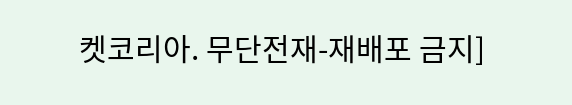켓코리아. 무단전재-재배포 금지]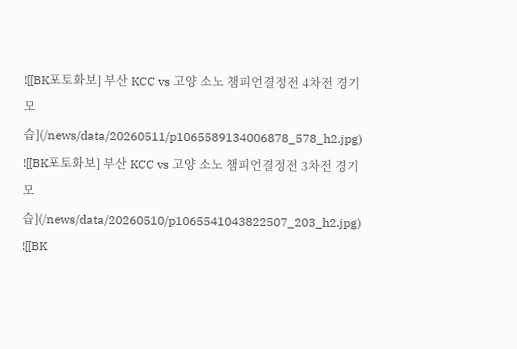![[BK포토화보] 부산 KCC vs 고양 소노 챔피언결정전 4차전 경기모습](/news/data/20260511/p1065589134006878_578_h2.jpg)
![[BK포토화보] 부산 KCC vs 고양 소노 챔피언결정전 3차전 경기모습](/news/data/20260510/p1065541043822507_203_h2.jpg)
![[BK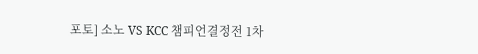포토] 소노 VS KCC 챔피언결정전 1차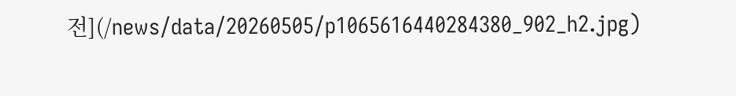전](/news/data/20260505/p1065616440284380_902_h2.jpg)